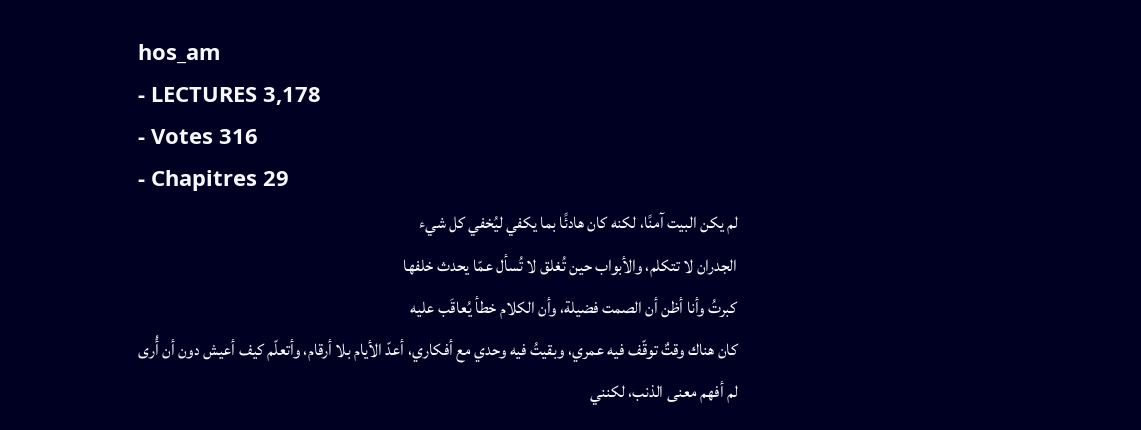hos_am
- LECTURES 3,178
- Votes 316
- Chapitres 29
لم يكن البيت آمنًا، لكنه كان هادئًا بما يكفي ليُخفي كل شيء
الجدران لا تتكلم، والأبواب حين تُغلق لا تُسأل عمّا يحدث خلفها
كبرتُ وأنا أظن أن الصمت فضيلة، وأن الكلام خطأ يُعاقَب عليه
كان هناك وقتٌ توقّف فيه عمري، وبقيتُ فيه وحدي مع أفكاري، أعدّ الأيام بلا أرقام، وأتعلّم كيف أعيش دون أن أُرى
لم أفهم معنى الذنب، لكنني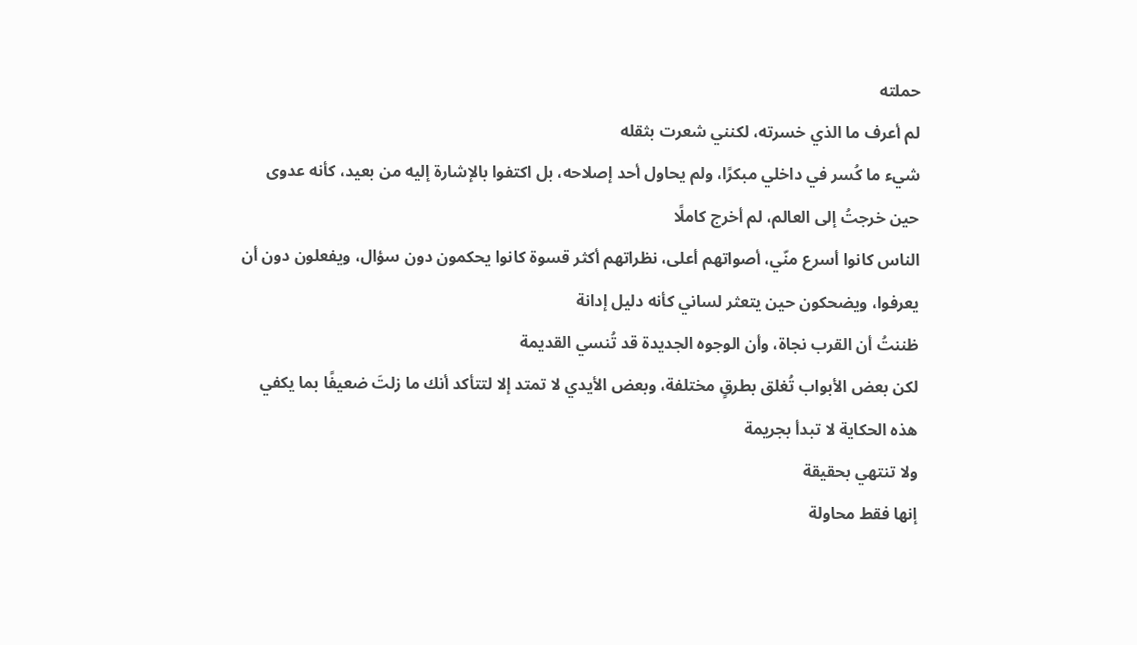حملته
لم أعرف ما الذي خسرته، لكنني شعرت بثقله
شيء ما كُسر في داخلي مبكرًا، ولم يحاول أحد إصلاحه، بل اكتفوا بالإشارة إليه من بعيد، كأنه عدوى
حين خرجتُ إلى العالم، لم أخرج كاملًا
الناس كانوا أسرع منّي، أصواتهم أعلى، نظراتهم أكثر قسوة كانوا يحكمون دون سؤال، ويفعلون دون أن يعرفوا، ويضحكون حين يتعثر لساني كأنه دليل إدانة
ظننتُ أن القرب نجاة، وأن الوجوه الجديدة قد تُنسي القديمة
لكن بعض الأبواب تُغلق بطرقٍ مختلفة، وبعض الأيدي لا تمتد إلا لتتأكد أنك ما زلتَ ضعيفًا بما يكفي
هذه الحكاية لا تبدأ بجريمة
ولا تنتهي بحقيقة
إنها فقط محاولة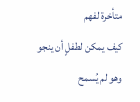متأخرة لفهم
كيف يمكن لطفلٍ أن ينجو
وهو لم يُسمح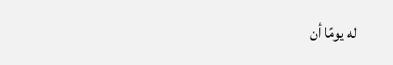له يومًا أن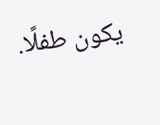يكون طفلًا.